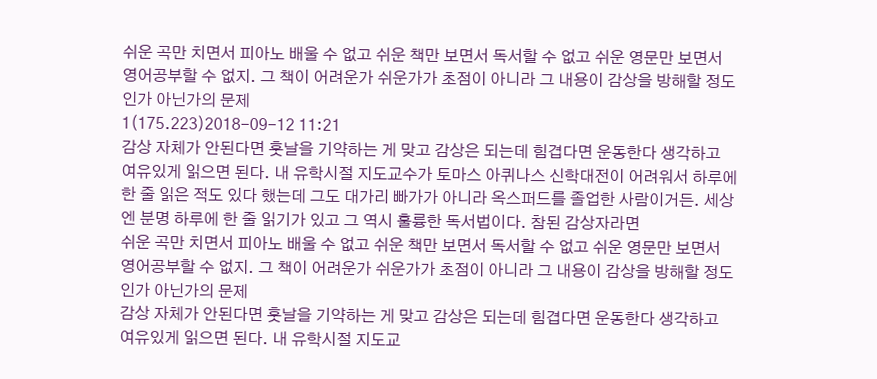쉬운 곡만 치면서 피아노 배울 수 없고 쉬운 책만 보면서 독서할 수 없고 쉬운 영문만 보면서 영어공부할 수 없지. 그 책이 어려운가 쉬운가가 초점이 아니라 그 내용이 감상을 방해할 정도인가 아닌가의 문제
1(175.223)2018-09-12 11:21
감상 자체가 안된다면 훗날을 기약하는 게 맞고 감상은 되는데 힘겹다면 운동한다 생각하고 여유있게 읽으면 된다. 내 유학시절 지도교수가 토마스 아퀴나스 신학대전이 어려워서 하루에 한 줄 읽은 적도 있다 했는데 그도 대가리 빠가가 아니라 옥스퍼드를 졸업한 사람이거든. 세상엔 분명 하루에 한 줄 읽기가 있고 그 역시 훌륭한 독서법이다. 참된 감상자라면
쉬운 곡만 치면서 피아노 배울 수 없고 쉬운 책만 보면서 독서할 수 없고 쉬운 영문만 보면서 영어공부할 수 없지. 그 책이 어려운가 쉬운가가 초점이 아니라 그 내용이 감상을 방해할 정도인가 아닌가의 문제
감상 자체가 안된다면 훗날을 기약하는 게 맞고 감상은 되는데 힘겹다면 운동한다 생각하고 여유있게 읽으면 된다. 내 유학시절 지도교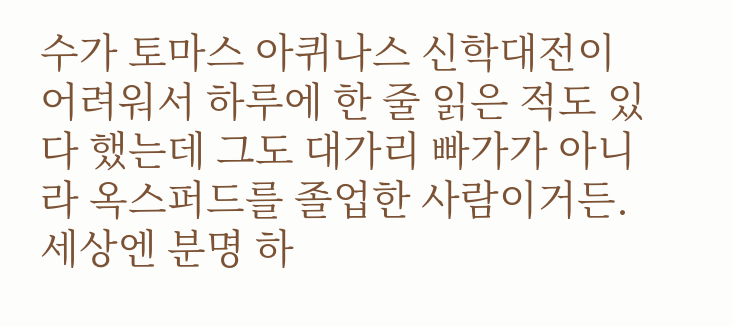수가 토마스 아퀴나스 신학대전이 어려워서 하루에 한 줄 읽은 적도 있다 했는데 그도 대가리 빠가가 아니라 옥스퍼드를 졸업한 사람이거든. 세상엔 분명 하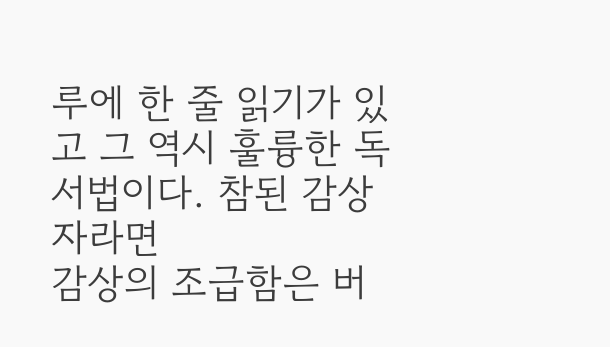루에 한 줄 읽기가 있고 그 역시 훌륭한 독서법이다. 참된 감상자라면
감상의 조급함은 버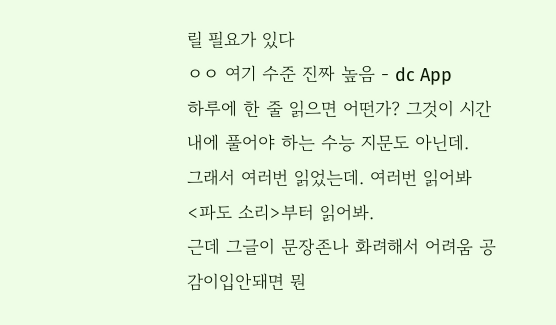릴 필요가 있다
ㅇㅇ 여기 수준 진짜 높음 - dc App
하루에 한 줄 읽으면 어떤가? 그것이 시간내에 풀어야 하는 수능 지문도 아닌데.
그래서 여러번 읽었는데. 여러번 읽어봐
<파도 소리>부터 읽어봐.
근데 그글이 문장존나 화려해서 어려움 공감이입안돼면 뭔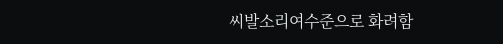씨발소리여수준으로 화려함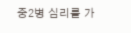중2병 심리를 가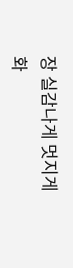장 실감나게 멋지게 화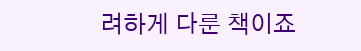려하게 다룬 책이죠